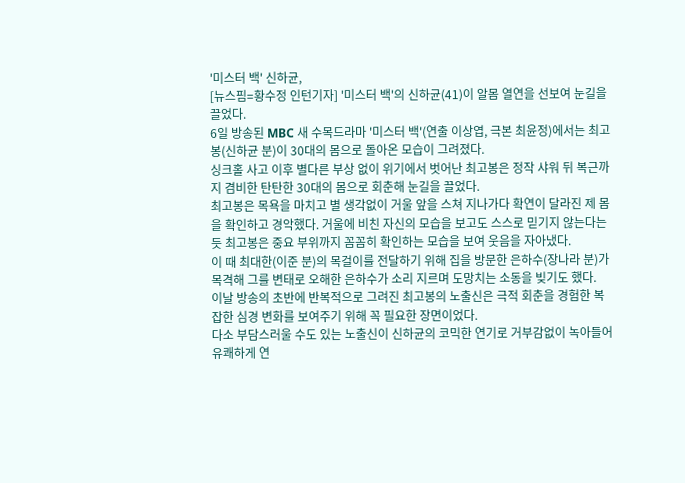'미스터 백' 신하균,
[뉴스핌=황수정 인턴기자] '미스터 백'의 신하균(41)이 알몸 열연을 선보여 눈길을 끌었다.
6일 방송된 MBC 새 수목드라마 '미스터 백'(연출 이상엽, 극본 최윤정)에서는 최고봉(신하균 분)이 30대의 몸으로 돌아온 모습이 그려졌다.
싱크홀 사고 이후 별다른 부상 없이 위기에서 벗어난 최고봉은 정작 샤워 뒤 복근까지 겸비한 탄탄한 30대의 몸으로 회춘해 눈길을 끌었다.
최고봉은 목욕을 마치고 별 생각없이 거울 앞을 스쳐 지나가다 확연이 달라진 제 몸을 확인하고 경악했다. 거울에 비친 자신의 모습을 보고도 스스로 믿기지 않는다는 듯 최고봉은 중요 부위까지 꼼꼼히 확인하는 모습을 보여 웃음을 자아냈다.
이 때 최대한(이준 분)의 목걸이를 전달하기 위해 집을 방문한 은하수(장나라 분)가 목격해 그를 변태로 오해한 은하수가 소리 지르며 도망치는 소동을 빚기도 했다.
이날 방송의 초반에 반복적으로 그려진 최고봉의 노출신은 극적 회춘을 경험한 복잡한 심경 변화를 보여주기 위해 꼭 필요한 장면이었다.
다소 부담스러울 수도 있는 노출신이 신하균의 코믹한 연기로 거부감없이 녹아들어 유쾌하게 연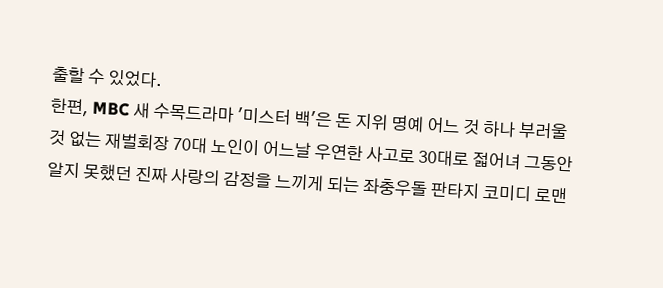출할 수 있었다.
한편, MBC 새 수목드라마 '미스터 백'은 돈 지위 명예 어느 것 하나 부러울 것 없는 재벌회장 70대 노인이 어느날 우연한 사고로 30대로 젋어녀 그동안 알지 못했던 진짜 사랑의 감정을 느끼게 되는 좌충우돌 판타지 코미디 로맨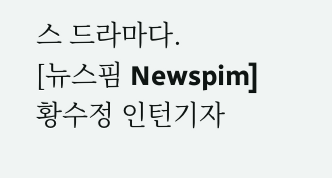스 드라마다.
[뉴스핌 Newspim] 황수정 인턴기자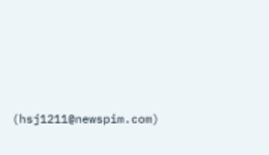(hsj1211@newspim.com)